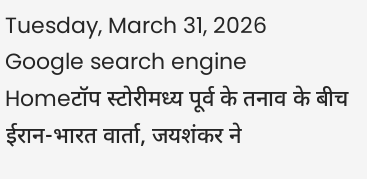Tuesday, March 31, 2026
Google search engine
Homeटॉप स्टोरीमध्य पूर्व के तनाव के बीच ईरान-भारत वार्ता, जयशंकर ने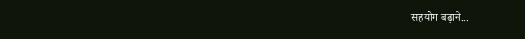सहयोग बढ़ाने...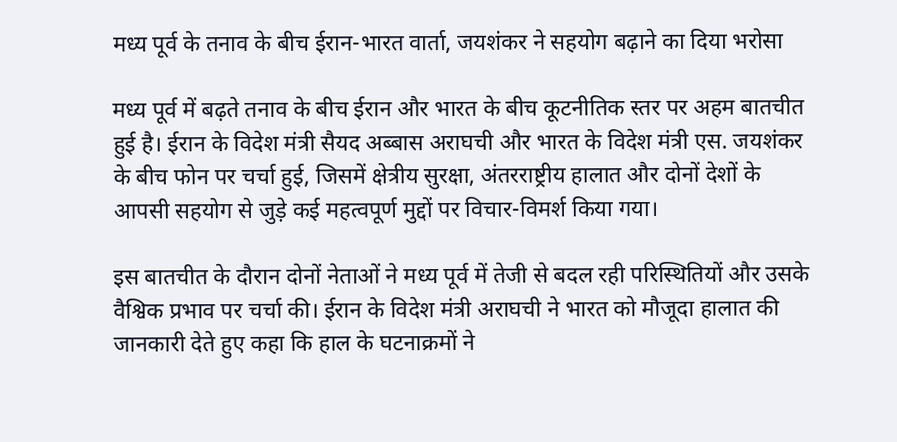मध्य पूर्व के तनाव के बीच ईरान-भारत वार्ता, जयशंकर ने सहयोग बढ़ाने का दिया भरोसा

मध्य पूर्व में बढ़ते तनाव के बीच ईरान और भारत के बीच कूटनीतिक स्तर पर अहम बातचीत हुई है। ईरान के विदेश मंत्री सैयद अब्बास अराघची और भारत के विदेश मंत्री एस. जयशंकर के बीच फोन पर चर्चा हुई, जिसमें क्षेत्रीय सुरक्षा, अंतरराष्ट्रीय हालात और दोनों देशों के आपसी सहयोग से जुड़े कई महत्वपूर्ण मुद्दों पर विचार-विमर्श किया गया।

इस बातचीत के दौरान दोनों नेताओं ने मध्य पूर्व में तेजी से बदल रही परिस्थितियों और उसके वैश्विक प्रभाव पर चर्चा की। ईरान के विदेश मंत्री अराघची ने भारत को मौजूदा हालात की जानकारी देते हुए कहा कि हाल के घटनाक्रमों ने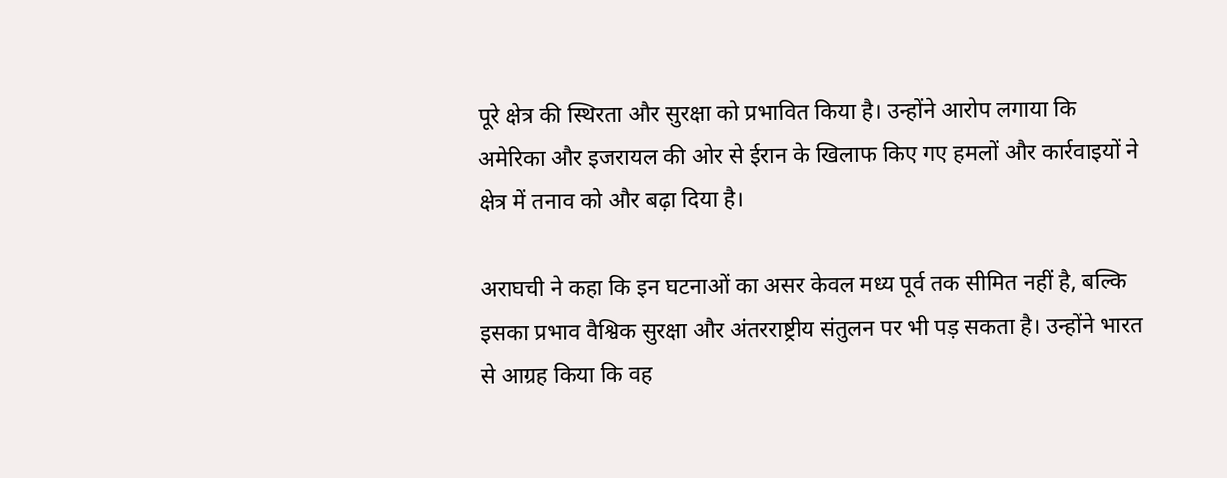पूरे क्षेत्र की स्थिरता और सुरक्षा को प्रभावित किया है। उन्होंने आरोप लगाया कि अमेरिका और इजरायल की ओर से ईरान के खिलाफ किए गए हमलों और कार्रवाइयों ने क्षेत्र में तनाव को और बढ़ा दिया है।

अराघची ने कहा कि इन घटनाओं का असर केवल मध्य पूर्व तक सीमित नहीं है, बल्कि इसका प्रभाव वैश्विक सुरक्षा और अंतरराष्ट्रीय संतुलन पर भी पड़ सकता है। उन्होंने भारत से आग्रह किया कि वह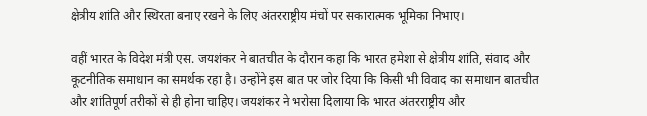क्षेत्रीय शांति और स्थिरता बनाए रखने के लिए अंतरराष्ट्रीय मंचों पर सकारात्मक भूमिका निभाए।

वहीं भारत के विदेश मंत्री एस. जयशंकर ने बातचीत के दौरान कहा कि भारत हमेशा से क्षेत्रीय शांति, संवाद और कूटनीतिक समाधान का समर्थक रहा है। उन्होंने इस बात पर जोर दिया कि किसी भी विवाद का समाधान बातचीत और शांतिपूर्ण तरीकों से ही होना चाहिए। जयशंकर ने भरोसा दिलाया कि भारत अंतरराष्ट्रीय और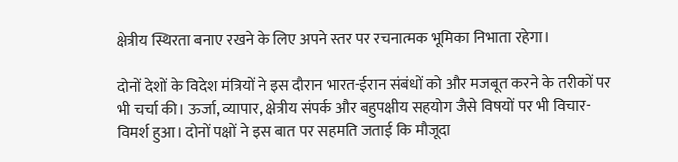क्षेत्रीय स्थिरता बनाए रखने के लिए अपने स्तर पर रचनात्मक भूमिका निभाता रहेगा।

दोनों देशों के विदेश मंत्रियों ने इस दौरान भारत-ईरान संबंधों को और मजबूत करने के तरीकों पर भी चर्चा की। ऊर्जा, व्यापार, क्षेत्रीय संपर्क और बहुपक्षीय सहयोग जैसे विषयों पर भी विचार-विमर्श हुआ। दोनों पक्षों ने इस बात पर सहमति जताई कि मौजूदा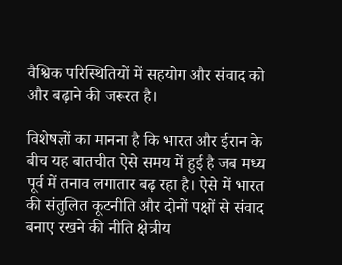वैश्विक परिस्थितियों में सहयोग और संवाद को और बढ़ाने की जरूरत है।

विशेषज्ञों का मानना है कि भारत और ईरान के बीच यह बातचीत ऐसे समय में हुई है जब मध्य पूर्व में तनाव लगातार बढ़ रहा है। ऐसे में भारत की संतुलित कूटनीति और दोनों पक्षों से संवाद बनाए रखने की नीति क्षेत्रीय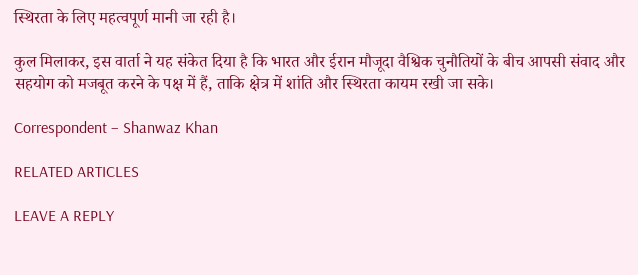स्थिरता के लिए महत्वपूर्ण मानी जा रही है।

कुल मिलाकर, इस वार्ता ने यह संकेत दिया है कि भारत और ईरान मौजूदा वैश्विक चुनौतियों के बीच आपसी संवाद और सहयोग को मजबूत करने के पक्ष में हैं, ताकि क्षेत्र में शांति और स्थिरता कायम रखी जा सके।

Correspondent – Shanwaz Khan

RELATED ARTICLES

LEAVE A REPLY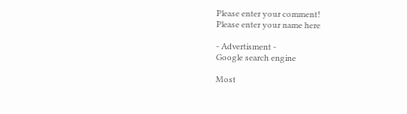Please enter your comment!
Please enter your name here

- Advertisment -
Google search engine

Most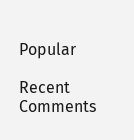Popular

Recent Comments